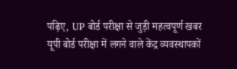पढ़िए, UP बोर्ड परीक्षा से जुड़ी महत्वपूर्ण खबर
यूपी बोर्ड परीक्षा में लगने वाले केंद्र व्यवस्थापकों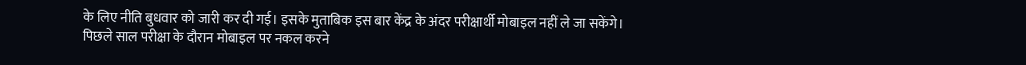के लिए नीति बुधवार को जारी कर दी गई। इसके मुताबिक इस बार केंद्र के अंदर परीक्षार्थी मोबाइल नहीं ले जा सकेंगे।
पिछले साल परीक्षा के दौरान मोबाइल पर नकल करने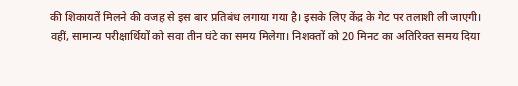की शिकायतें मिलने की वजह से इस बार प्रतिबंध लगाया गया है। इसके लिए केंद्र के गेट पर तलाशी ली जाएगी।
वहीं, सामान्य परीक्षार्थियों को सवा तीन घंटे का समय मिलेगा। निशक्तों को 20 मिनट का अतिरिक्त समय दिया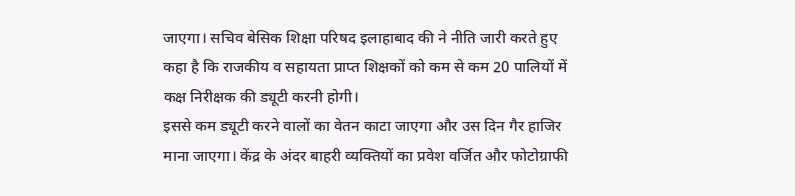जाएगा। सचिव बेसिक शिक्षा परिषद इलाहाबाद की ने नीति जारी करते हुए कहा है कि राजकीय व सहायता प्राप्त शिक्षकों को कम से कम 20 पालियों में कक्ष निरीक्षक की ड्यूटी करनी होगी।
इससे कम ड्यूटी करने वालों का वेतन काटा जाएगा और उस दिन गैर हाजिर माना जाएगा। केंद्र के अंदर बाहरी व्यक्तियों का प्रवेश वर्जित और फोटोग्राफी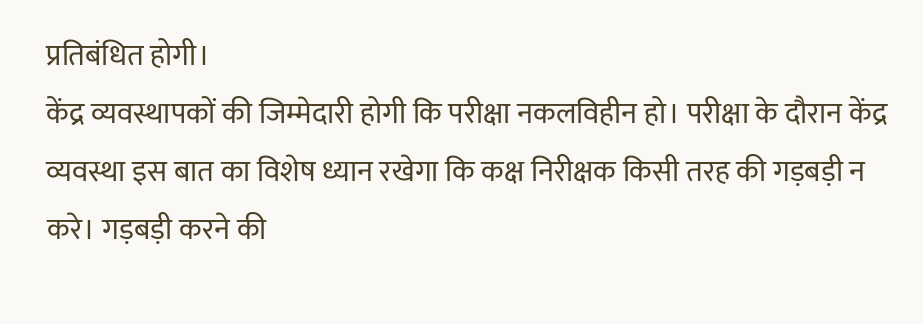प्रतिबंधित होगी।
केंद्र व्यवस्थापकों की जिम्मेदारी होगी कि परीक्षा नकलविहीन हो। परीक्षा के दौरान केंद्र व्यवस्था इस बात का विशेष ध्यान रखेगा कि कक्ष निरीक्षक किसी तरह की गड़बड़ी न करे। गड़बड़ी करने की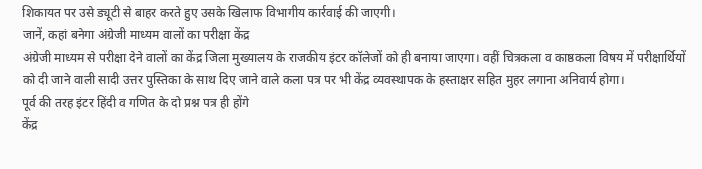शिकायत पर उसे ड्यूटी से बाहर करते हुए उसके खिलाफ विभागीय कार्रवाई की जाएगी।
जानें, कहां बनेगा अंग्रेजी माध्यम वालों का परीक्षा केंद्र
अंग्रेजी माध्यम से परीक्षा देने वालों का केंद्र जिला मुख्यालय के राजकीय इंटर कॉलेजों को ही बनाया जाएगा। वहीं चित्रकला व काष्ठकला विषय में परीक्षार्थियों को दी जाने वाली सादी उत्तर पुस्तिका के साथ दिए जाने वाले कला पत्र पर भी केंद्र व्यवस्थापक के हस्ताक्षर सहित मुहर लगाना अनिवार्य होगा।
पूर्व की तरह इंटर हिंदी व गणित के दो प्रश्न पत्र ही होंगे
केंद्र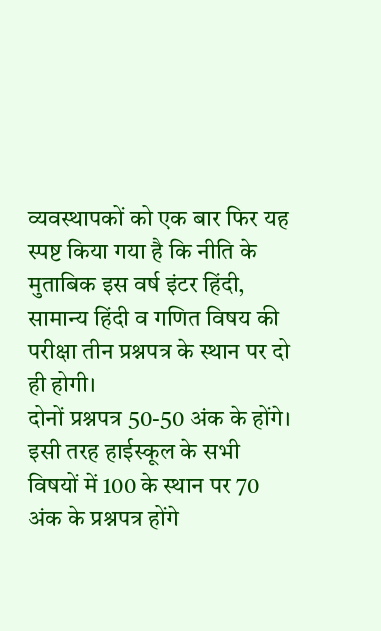व्यवस्थापकों को एक बार फिर यह स्पष्ट किया गया है कि नीति के मुताबिक इस वर्ष इंटर हिंदी, सामान्य हिंदी व गणित विषय की परीक्षा तीन प्रश्नपत्र के स्थान पर दो ही होगी।
दोनों प्रश्नपत्र 50-50 अंक के होंगे। इसी तरह हाईस्कूल के सभी विषयों में 100 के स्थान पर 70 अंक के प्रश्नपत्र होंगे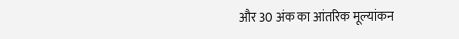और 30 अंक का आंतरिक मूल्यांकन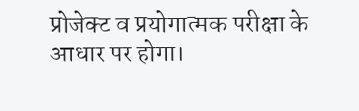प्रोजेक्ट व प्रयोगात्मक परीक्षा के आधार पर होगा।